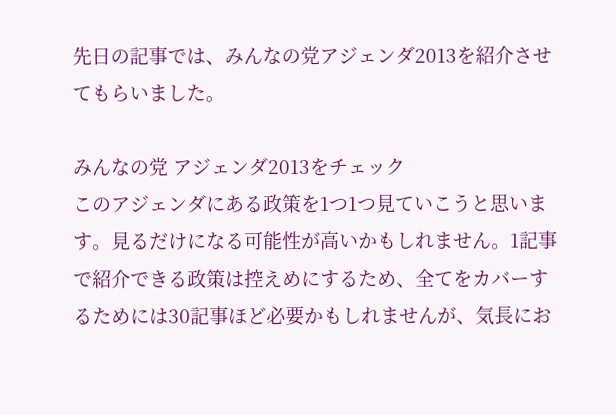先日の記事では、みんなの党アジェンダ2013を紹介させてもらいました。

みんなの党 アジェンダ2013をチェック
このアジェンダにある政策を1つ1つ見ていこうと思います。見るだけになる可能性が高いかもしれません。1記事で紹介できる政策は控えめにするため、全てをカバーするためには30記事ほど必要かもしれませんが、気長にお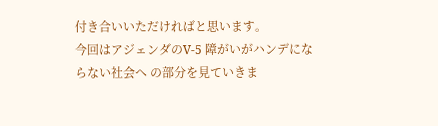付き合いいただければと思います。
今回はアジェンダのV-5 障がいがハンデにならない社会へ の部分を見ていきま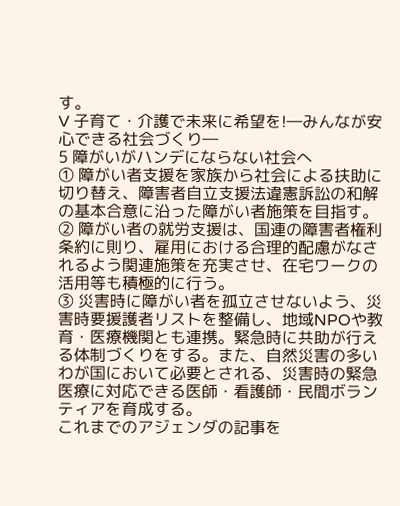す。
V 子育て・介護で未来に希望を!―みんなが安心できる社会づくり―
5 障がいがハンデにならない社会へ
① 障がい者支援を家族から社会による扶助に切り替え、障害者自立支援法違憲訴訟の和解の基本合意に沿った障がい者施策を目指す。
② 障がい者の就労支援は、国連の障害者権利条約に則り、雇用における合理的配慮がなされるよう関連施策を充実させ、在宅ワークの活用等も積極的に行う。
③ 災害時に障がい者を孤立させないよう、災害時要援護者リストを整備し、地域NPOや教育・医療機関とも連携。緊急時に共助が行える体制づくりをする。また、自然災害の多いわが国において必要とされる、災害時の緊急医療に対応できる医師・看護師・民間ボランティアを育成する。
これまでのアジェンダの記事を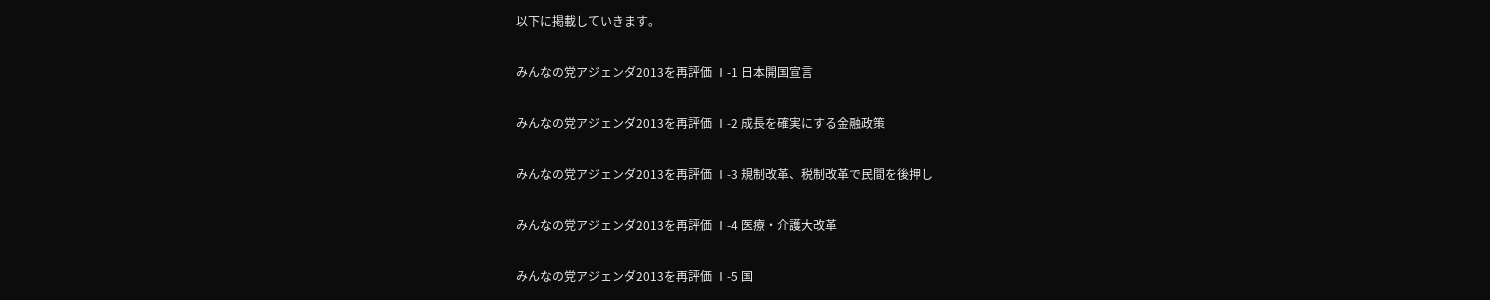以下に掲載していきます。

みんなの党アジェンダ2013を再評価 Ⅰ-1 日本開国宣言

みんなの党アジェンダ2013を再評価 Ⅰ-2 成長を確実にする金融政策

みんなの党アジェンダ2013を再評価 Ⅰ-3 規制改革、税制改革で民間を後押し

みんなの党アジェンダ2013を再評価 Ⅰ-4 医療・介護大改革

みんなの党アジェンダ2013を再評価 Ⅰ-5 国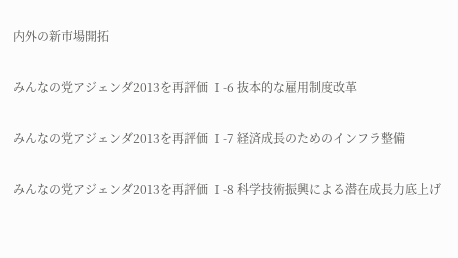内外の新市場開拓

みんなの党アジェンダ2013を再評価 Ⅰ-6 抜本的な雇用制度改革

みんなの党アジェンダ2013を再評価 Ⅰ-7 経済成長のためのインフラ整備

みんなの党アジェンダ2013を再評価 Ⅰ-8 科学技術振興による潜在成長力底上げ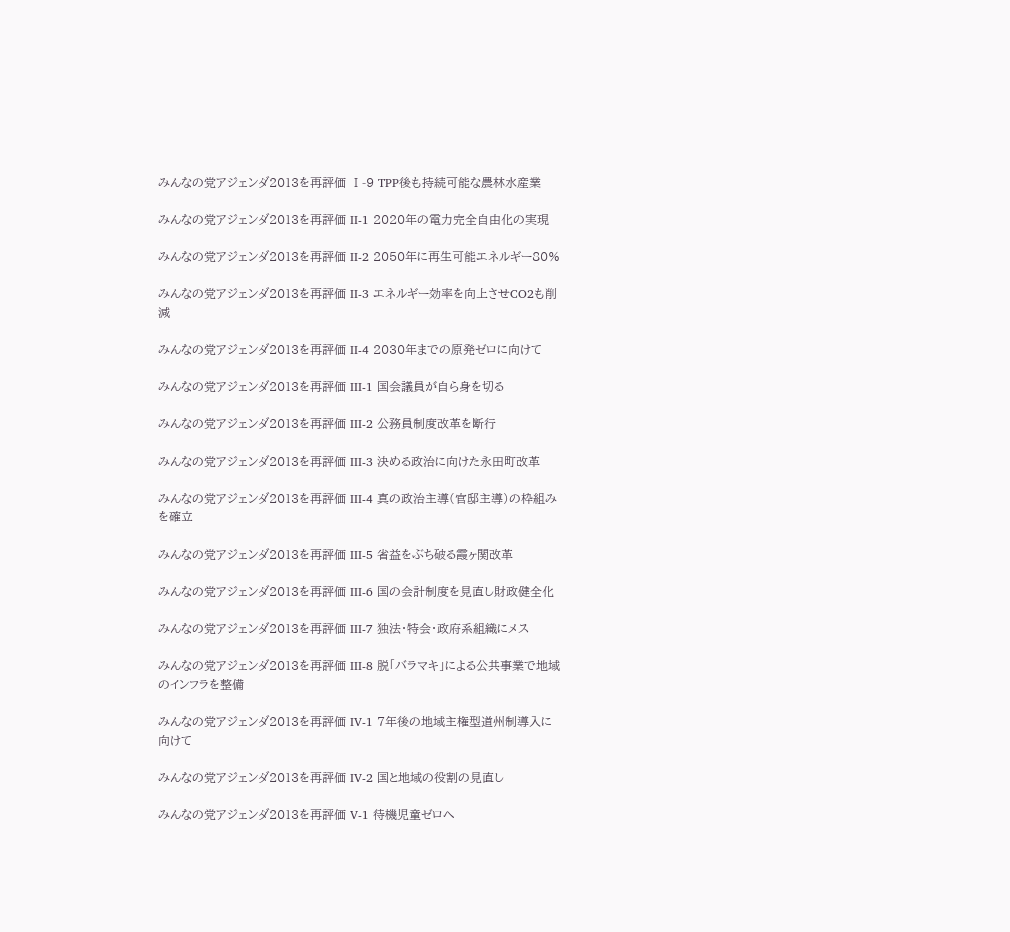みんなの党アジェンダ2013を再評価 Ⅰ-9 TPP後も持続可能な農林水産業

みんなの党アジェンダ2013を再評価 II-1 2020年の電力完全自由化の実現

みんなの党アジェンダ2013を再評価 II-2 2050年に再生可能エネルギー80%

みんなの党アジェンダ2013を再評価 II-3 エネルギー効率を向上させCO2も削減

みんなの党アジェンダ2013を再評価 II-4 2030年までの原発ゼロに向けて

みんなの党アジェンダ2013を再評価 III-1 国会議員が自ら身を切る

みんなの党アジェンダ2013を再評価 III-2 公務員制度改革を断行

みんなの党アジェンダ2013を再評価 III-3 決める政治に向けた永田町改革

みんなの党アジェンダ2013を再評価 III-4 真の政治主導(官邸主導)の枠組みを確立

みんなの党アジェンダ2013を再評価 III-5 省益をぶち破る霞ヶ関改革

みんなの党アジェンダ2013を再評価 III-6 国の会計制度を見直し財政健全化

みんなの党アジェンダ2013を再評価 III-7 独法・特会・政府系組織にメス

みんなの党アジェンダ2013を再評価 III-8 脱「バラマキ」による公共事業で地域のインフラを整備

みんなの党アジェンダ2013を再評価 IV-1 7年後の地域主権型道州制導入に向けて

みんなの党アジェンダ2013を再評価 IV-2 国と地域の役割の見直し

みんなの党アジェンダ2013を再評価 V-1 待機児童ゼロへ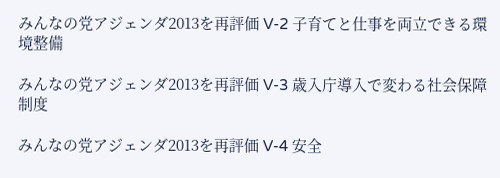みんなの党アジェンダ2013を再評価 V-2 子育てと仕事を両立できる環境整備

みんなの党アジェンダ2013を再評価 V-3 歳入庁導入で変わる社会保障制度

みんなの党アジェンダ2013を再評価 V-4 安全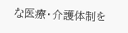な医療・介護体制を